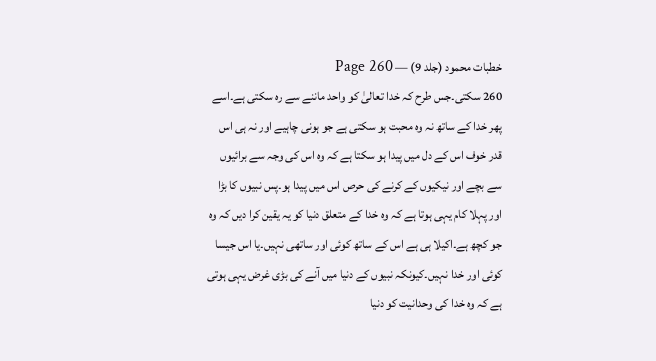خطبات محمود (جلد 9) — Page 260
260 سکتی۔جس طرح کہ خدا تعالیٰ کو واحد ماننے سے رہ سکتی ہے۔اسے پھر خدا کے ساتھ نہ وہ محبت ہو سکتی ہے جو ہونی چاہیے اور نہ ہی اس قدر خوف اس کے دل میں پیدا ہو سکتا ہے کہ وہ اس کی وجہ سے برائیوں سے بچے اور نیکیوں کے کرنے کی حرص اس میں پیدا ہو۔پس نبیوں کا بڑا اور پہلا کام یہی ہوتا ہے کہ وہ خدا کے متعلق دنیا کو یہ یقین کرا دیں کہ وہ جو کچھ ہے۔اکیلا ہی ہے اس کے ساتھ کوئی اور ساتھی نہیں۔یا اس جیسا کوئی اور خدا نہیں۔کیونکہ نبیوں کے دنیا میں آنے کی بڑی غرض یہی ہوتی ہے کہ وہ خدا کی وحدانیت کو دنیا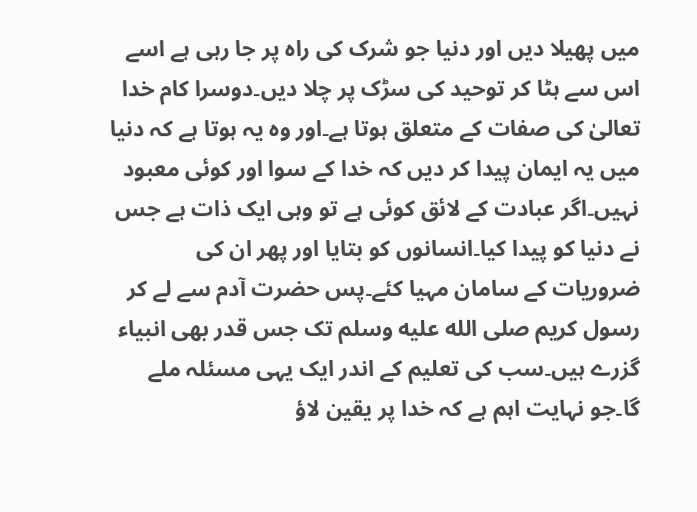میں پھیلا دیں اور دنیا جو شرک کی راہ پر جا رہی ہے اسے اس سے ہٹا کر توحید کی سڑک پر چلا دیں۔دوسرا کام خدا تعالیٰ کی صفات کے متعلق ہوتا ہے۔اور وہ یہ ہوتا ہے کہ دنیا میں یہ ایمان پیدا کر دیں کہ خدا کے سوا اور کوئی معبود نہیں۔اگر عبادت کے لائق کوئی ہے تو وہی ایک ذات ہے جس نے دنیا کو پیدا کیا۔انسانوں کو بتایا اور پھر ان کی ضروریات کے سامان مہیا کئے۔پس حضرت آدم سے لے کر رسول کریم صلى الله عليه وسلم تک جس قدر بھی انبیاء گزرے ہیں۔سب کی تعلیم کے اندر ایک یہی مسئلہ ملے گا۔جو نہایت اہم ہے کہ خدا پر یقین لاؤ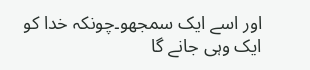اور اسے ایک سمجھو۔چونکہ خدا کو ایک وہی جانے گا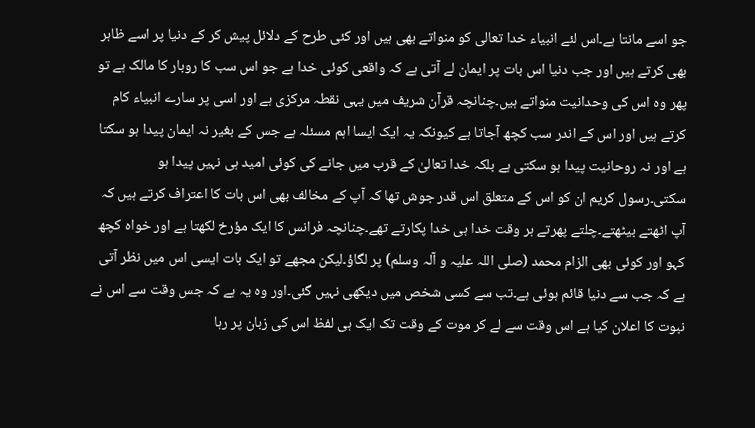جو اسے مانتا ہے۔اس لئے انبیاء خدا تعالی کو منواتے بھی ہیں اور کئی طرح کے دلائل پیش کر کے دنیا پر اسے ظاہر بھی کرتے ہیں اور جب دنیا اس بات پر ایمان لے آتی ہے کہ واقعی کوئی خدا ہے جو اس سب کا روبار کا مالک ہے تو پھر وہ اس کی وحدانیت منواتے ہیں۔چنانچہ قرآن شریف میں یہی نقطہ مرکزی ہے اور اسی پر سارے انبیاء کام کرتے ہیں اور اس کے اندر سب کچھ آجاتا ہے کیونکہ یہ ایک ایسا اہم مسئلہ ہے جس کے بغیر نہ ایمان پیدا ہو سکتا ہے اور نہ روحانیت پیدا ہو سکتی ہے بلکہ خدا تعالیٰ کے قرب میں جانے کی کوئی امید ہی نہیں پیدا ہو سکتی۔رسول کریم ان کو اس کے متعلق اس قدر جوش تھا کہ آپ کے مخالف بھی اس بات کا اعتراف کرتے ہیں کہ آپ اٹھتے بیٹھتے۔چلتے پھرتے ہر وقت خدا ہی خدا پکارتے تھے۔چنانچہ فرانس کا ایک مؤرخ لکھتا ہے اور خواہ کچھ کہو اور کوئی بھی الزام محمد (صلی اللہ علیہ و آلہ وسلم) پر لگاؤ۔لیکن مجھے تو ایک بات ایسی اس میں نظر آتی ہے کہ جب سے دنیا قائم ہوئی ہے۔تب سے کسی شخص میں دیکھی نہیں گئی۔اور وہ یہ ہے کہ جس وقت سے اس نے نبوت کا اعلان کیا ہے اس وقت سے لے کر موت کے وقت تک ایک ہی لفظ اس کی زبان پر رہا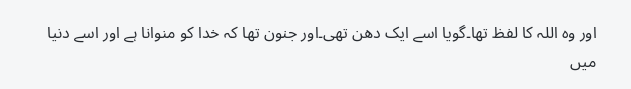اور وہ اللہ کا لفظ تھا۔گویا اسے ایک دھن تھی۔اور جنون تھا کہ خدا کو منوانا ہے اور اسے دنیا میں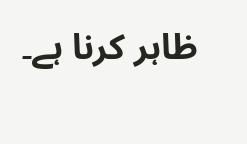ظاہر کرنا ہے۔